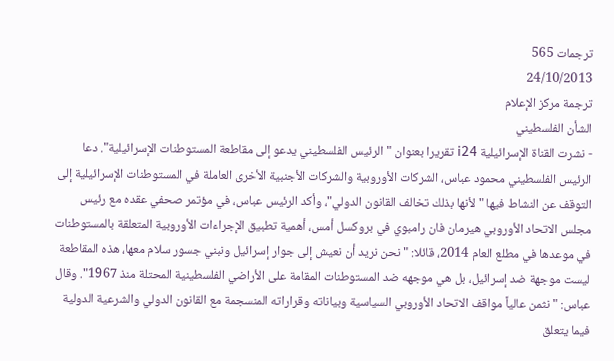ترجمات 565
24/10/2013
ترجمة مركز الإعلام
الشأن الفلسطيني
- نشرت القناة الإسرائيلية i24 تقريرا بعنوان "الرئيس الفلسطيني يدعو إلى مقاطعة المستوطنات الإسرائيلية". دعا الرئيس الفلسطيني محمود عباس، الشركات الأوروبية والشركات الأجنبية الأخرى العاملة في المستوطنات الإسرائيلية إلى التوقف عن النشاط فيها "لأنها بذلك تخالف القانون الدولي"، وأكد الرئيس عباس، في مؤتمر صحفي عقده مع رئيس مجلس الاتحاد الأوروبي هيرمان فان رامبوي في بروكسل أمس، أهمية تطبيق الإجراءات الأوروبية المتعلقة بالمستوطنات في موعدها في مطلع العام 2014، قائلا: "نحن نريد أن نعيش إلى جوار إسرائيل ونبني جسور سلام معها، هذه المقاطعة ليست موجهة ضد إسرائيل، بل هي موجهه ضد المستوطنات المقامة على الأراضي الفلسطينية المحتلة منذ 1967". وقال عباس: "نثمن عالياً مواقف الاتحاد الأوروبي السياسية وبياناته وقراراته المنسجمة مع القانون الدولي والشرعية الدولية فيما يتعلق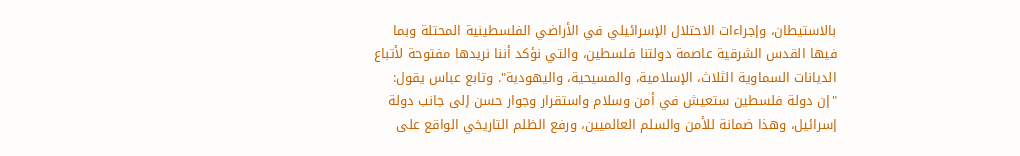بالاستيطان، وإجراءات الاحتلال الإسرائيلي في الأراضي الفلسطينية المحتلة وبما فيها القدس الشرقية عاصمة دولتنا فلسطين، والتي نؤكد أننا نريدها مفتوحة لأتباع الديانات السماوية الثلاث، الإسلامية، والمسيحية، واليهودية". وتابع عباس يقول: "إن دولة فلسطين ستعيش في أمن وسلام واستقرار وجوار حسن إلى جانب دولة إسرائيل، وهذا ضمانة للأمن والسلم العالميين، ورفع الظلم التاريخي الواقع على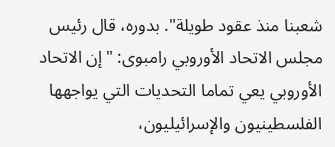شعبنا منذ عقود طويلة". بدوره، قال رئيس مجلس الاتحاد الأوروبي رامبوى: "إن الاتحاد الأوروبي يعي تماما التحديات التي يواجهها الفلسطينيون والإسرائيليون،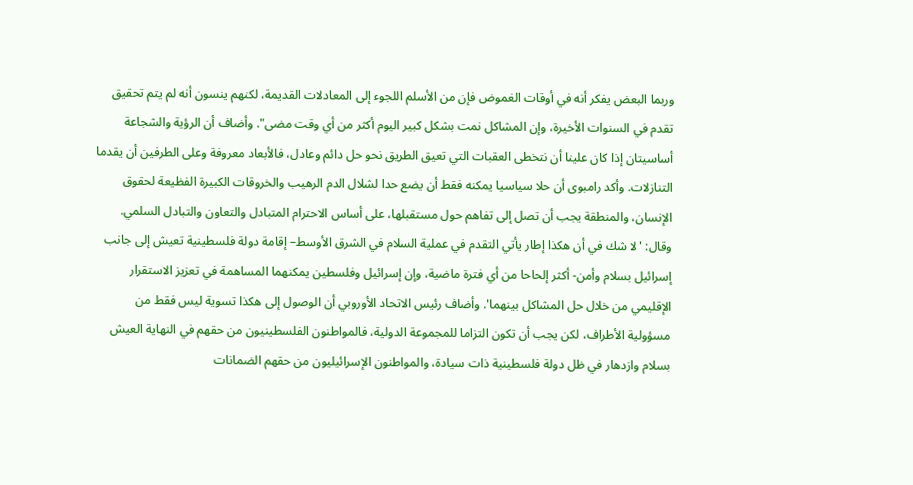وربما البعض يفكر أنه في أوقات الغموض فإن من الأسلم اللجوء إلى المعادلات القديمة، لكنهم ينسون أنه لم يتم تحقيق تقدم في السنوات الأخيرة، وإن المشاكل نمت بشكل كبير اليوم أكثر من أي وقت مضى". وأضاف أن الرؤية والشجاعة أساسيتان إذا كان علينا أن نتخطى العقبات التي تعيق الطريق نحو حل دائم وعادل، فالأبعاد معروفة وعلى الطرفين أن يقدما التنازلات. وأكد رامبوى أن حلا سياسيا يمكنه فقط أن يضع حدا لشلال الدم الرهيب والخروقات الكبيرة الفظيعة لحقوق الإنسان، والمنطقة يجب أن تصل إلى تفاهم حول مستقبلها، على أساس الاحترام المتبادل والتعاون والتبادل السلمي. وقال: 'لا شك في أن هكذا إطار يأتي التقدم في عملية السلام في الشرق الأوسط– إقامة دولة فلسطينية تعيش إلى جانب إسرائيل بسلام وأمن- أكثر إلحاحا من أي فترة ماضية، وإن إسرائيل وفلسطين يمكنهما المساهمة في تعزيز الاستقرار الإقليمي من خلال حل المشاكل بينهما'. وأضاف رئيس الاتحاد الأوروبي أن الوصول إلى هكذا تسوية ليس فقط من مسؤولية الأطراف، لكن يجب أن تكون التزاما للمجموعة الدولية، فالمواطنون الفلسطينيون من حقهم في النهاية العيش بسلام وازدهار في ظل دولة فلسطينية ذات سيادة، والمواطنون الإسرائيليون من حقهم الضمانات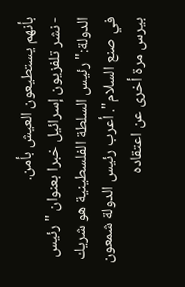بأنهم يستطيعون العيش بأمن.
- نشر تلفزيون إسرائيل خبرا بعنوان "رئيس الدولة:"رئيس السلطة الفلسطينية هو شريك في صنع السلام". أعرب رئيس الدولة شمعون بيرس مرة أخرى عن اعتقاده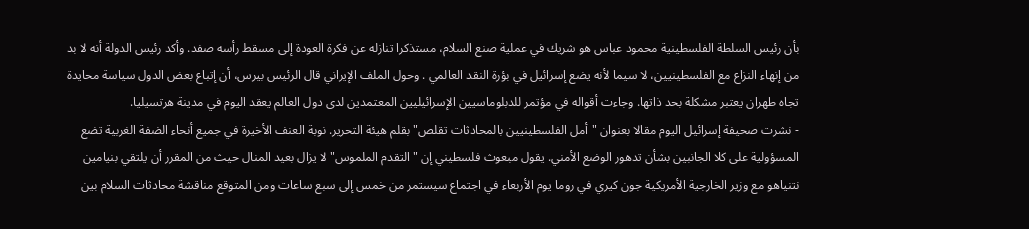بأن رئيس السلطة الفلسطينية محمود عباس هو شريك في عملية صنع السلام، مستذكرا تنازله عن فكرة العودة إلى مسقط رأسه صفد. وأكد رئيس الدولة أنه لا بد من إنهاء النزاع مع الفلسطينيين، لا سيما لأنه يضع إسرائيل في بؤرة النقد العالمي . وحول الملف الإيراني قال الرئيس بيرس، أن إتباع بعض الدول سياسة محايدة تجاه طهران يعتبر مشكلة بحد ذاتها. وجاءت أقواله في مؤتمر للدبلوماسيين الإسرائيليين المعتمدين لدى دول العالم يعقد اليوم في مدينة هرتسيليا.
- نشرت صحيفة إسرائيل اليوم مقالا بعنوان "أمل الفلسطينيين بالمحادثات تقلص" بقلم هيئة التحرير. نوبة العنف الأخيرة في جميع أنحاء الضفة الغربية تضع المسؤولية على كلا الجانبين بشأن تدهور الوضع الأمني. يقول مبعوث فلسطيني إن "التقدم الملموس" لا يزال بعيد المنال حيث من المقرر أن يلتقي بنيامين نتنياهو مع وزير الخارجية الأمريكية جون كيري في روما يوم الأربعاء في اجتماع سيستمر من خمس إلى سبع ساعات ومن المتوقع مناقشة محادثات السلام بين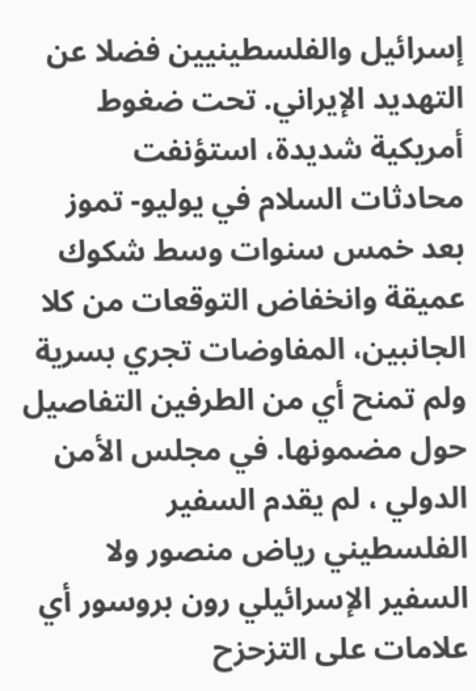إسرائيل والفلسطينيين فضلا عن التهديد الإيراني. تحت ضغوط أمريكية شديدة، استؤنفت محادثات السلام في يوليو- تموز بعد خمس سنوات وسط شكوك عميقة وانخفاض التوقعات من كلا الجانبين، المفاوضات تجري بسرية ولم تمنح أي من الطرفين التفاصيل حول مضمونها. في مجلس الأمن الدولي ، لم يقدم السفير الفلسطيني رياض منصور ولا السفير الإسرائيلي رون بروسور أي علامات على التزحزح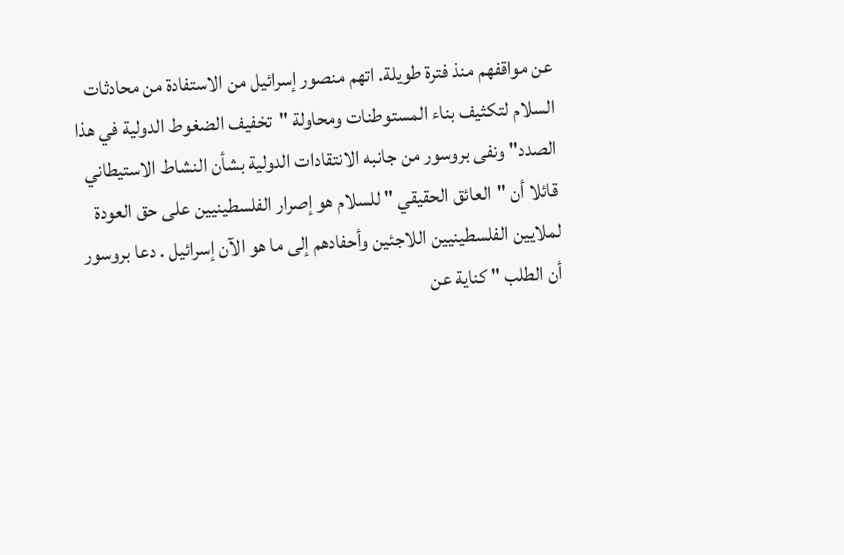عن مواقفهم منذ فترة طويلة. اتهم منصور إسرائيل من الاستفادة من محادثات السلام لتكثيف بناء المستوطنات ومحاولة "تخفيف الضغوط الدولية في هذا الصدد" ونفى بروسور من جانبه الانتقادات الدولية بشأن النشاط الاستيطاني قائلا أن "العائق الحقيقي " للسلام هو إصرار الفلسطينيين على حق العودة لملايين الفلسطينيين اللاجئين وأحفادهم إلى ما هو الآن إسرائيل . دعا بروسور أن الطلب " كناية عن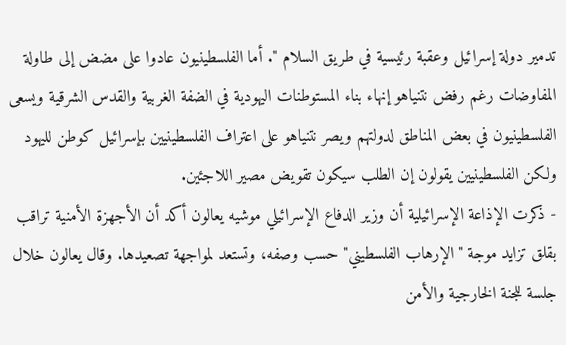تدمير دولة إسرائيل وعقبة رئيسية في طريق السلام ". أما الفلسطينيون عادوا على مضض إلى طاولة المفاوضات رغم رفض نتنياهو إنهاء بناء المستوطنات اليهودية في الضفة الغربية والقدس الشرقية ويسعى الفلسطينيون في بعض المناطق لدولتهم ويصر نتنياهو على اعتراف الفلسطينيين بإسرائيل كوطن لليهود ولكن الفلسطينيين يقولون إن الطلب سيكون تقويض مصير اللاجئين.
- ذكرت الإذاعة الإسرائيلية أن وزير الدفاع الإسرائيلي موشيه يعالون أكد أن الأجهزة الأمنية تراقب بقلق تزايد موجة "الإرهاب الفلسطيني" حسب وصفه، وتستعد لمواجهة تصعيدها. وقال يعالون خلال جلسة للجنة الخارجية والأمن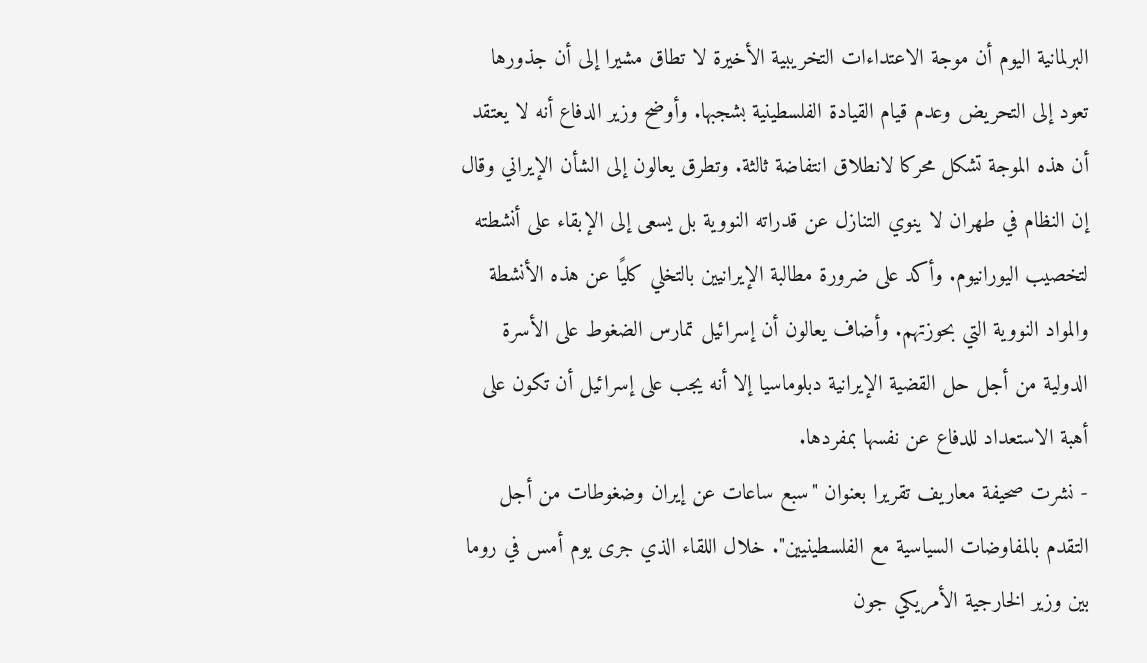البرلمانية اليوم أن موجة الاعتداءات التخريبية الأخيرة لا تطاق مشيرا إلى أن جذورها تعود إلى التحريض وعدم قيام القيادة الفلسطينية بشجبها. وأوضح وزير الدفاع أنه لا يعتقد أن هذه الموجة تشكل محركا لانطلاق انتفاضة ثالثة. وتطرق يعالون إلى الشأن الإيراني وقال إن النظام في طهران لا ينوي التنازل عن قدراته النووية بل يسعى إلى الإبقاء على أنشطته لتخصيب اليورانيوم. وأكد على ضرورة مطالبة الإيرانيين بالتخلي كليًا عن هذه الأنشطة والمواد النووية التي بحوزتهم. وأضاف يعالون أن إسرائيل تمارس الضغوط على الأسرة الدولية من أجل حل القضية الإيرانية دبلوماسيا إلا أنه يجب على إسرائيل أن تكون على أهبة الاستعداد للدفاع عن نفسها بمفردها.
- نشرت صحيفة معاريف تقريرا بعنوان "سبع ساعات عن إيران وضغوطات من أجل التقدم بالمفاوضات السياسية مع الفلسطينيين". خلال اللقاء الذي جرى يوم أمس في روما بين وزير الخارجية الأمريكي جون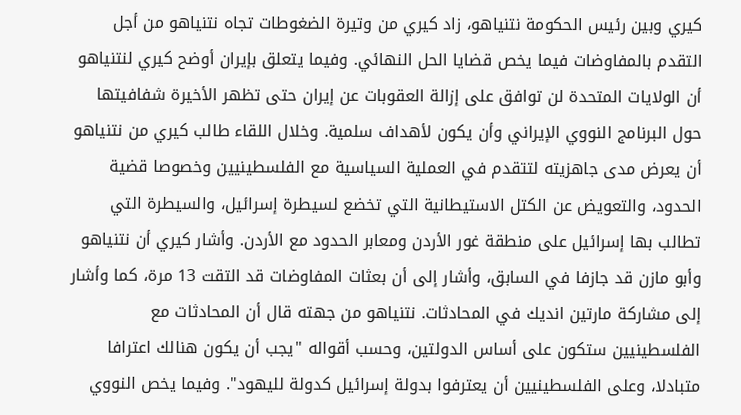كيري وبين رئيس الحكومة نتنياهو، زاد كيري من وتيرة الضغوطات تجاه نتنياهو من أجل التقدم بالمفاوضات فيما يخص قضايا الحل النهائي. وفيما يتعلق بإيران أوضح كيري لنتنياهو أن الولايات المتحدة لن توافق على إزالة العقوبات عن إيران حتى تظهر الأخيرة شفافيتها حول البرنامج النووي الإيراني وأن يكون لأهداف سلمية. وخلال اللقاء طالب كيري من نتنياهو أن يعرض مدى جاهزيته لتتقدم في العملية السياسية مع الفلسطينيين وخصوصا قضية الحدود، والتعويض عن الكتل الاستيطانية التي تخضع لسيطرة إسرائيل، والسيطرة التي تطالب بها إسرائيل على منطقة غور الأردن ومعابر الحدود مع الأردن. وأشار كيري أن نتنياهو وأبو مازن قد جازفا في السابق، وأشار إلى أن بعثات المفاوضات قد التقت 13 مرة، كما وأشار إلى مشاركة مارتين انديك في المحادثات. نتنياهو من جهته قال أن المحادثات مع الفلسطينيين ستكون على أساس الدولتين، وحسب أقواله "يجب أن يكون هنالك اعترافا متبادلا، وعلى الفلسطينيين أن يعترفوا بدولة إسرائيل كدولة لليهود". وفيما يخص النووي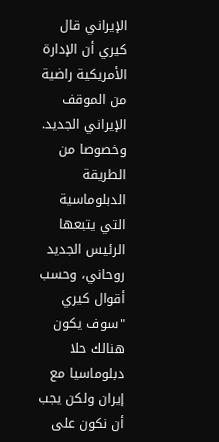الإيراني قال كيري أن الإدارة الأمريكية راضية من الموقف الإيراني الجديد. وخصوصا من الطريقة الدبلوماسية التي يتبعها الرئيس الجديد روحاني، وحسب أقوال كيري "سوف يكون هنالك حلا دبلوماسيا مع إيران ولكن يجب أن نكون على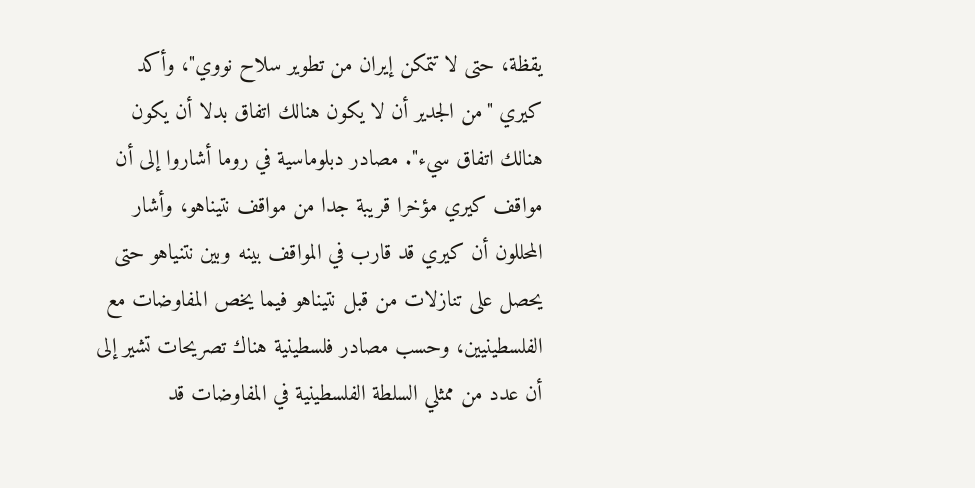يقظة، حتى لا تتمكن إيران من تطوير سلاح نووي"، وأكد كيري "من الجدير أن لا يكون هنالك اتفاق بدلا أن يكون هنالك اتفاق سيء". مصادر دبلوماسية في روما أشاروا إلى أن مواقف كيري مؤخرا قريبة جدا من مواقف نتيناهو، وأشار المحللون أن كيري قد قارب في المواقف بينه وبين نتنياهو حتى يحصل على تنازلات من قبل نتيناهو فيما يخص المفاوضات مع الفلسطينيين، وحسب مصادر فلسطينية هناك تصريحات تشير إلى أن عدد من ممثلي السلطة الفلسطينية في المفاوضات قد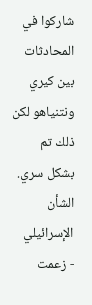شاركوا في المحادثات بين كيري ونتنياهو لكن ذلك تم بشكل سري.
الشأن الإسرائيلي
- زعمت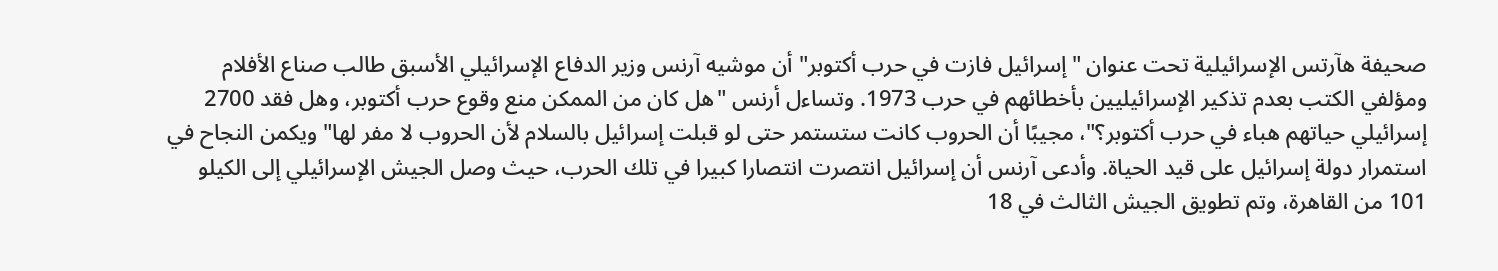صحيفة هآرتس الإسرائيلية تحت عنوان "إسرائيل فازت في حرب أكتوبر" أن موشيه آرنس وزير الدفاع الإسرائيلي الأسبق طالب صناع الأفلام ومؤلفي الكتب بعدم تذكير الإسرائيليين بأخطائهم في حرب 1973. وتساءل أرنس "هل كان من الممكن منع وقوع حرب أكتوبر، وهل فقد 2700 إسرائيلي حياتهم هباء في حرب أكتوبر؟"، مجيبًا أن الحروب كانت ستستمر حتى لو قبلت إسرائيل بالسلام لأن الحروب لا مفر لها" ويكمن النجاح في استمرار دولة إسرائيل على قيد الحياة. وأدعى آرنس أن إسرائيل انتصرت انتصارا كبيرا في تلك الحرب، حيث وصل الجيش الإسرائيلي إلى الكيلو 101 من القاهرة، وتم تطويق الجيش الثالث في 18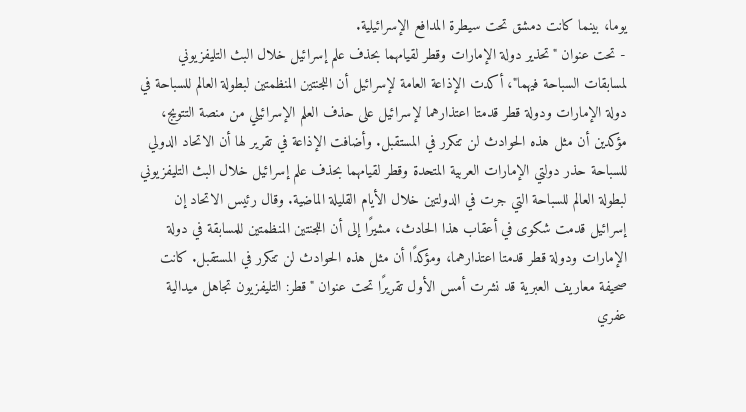يوما، بينما كانت دمشق تحت سيطرة المدافع الإسرائيلية.
- تحت عنوان "تحذير دولة الإمارات وقطر لقيامهما بحذف علم إسرائيل خلال البث التليفزيوني لمسابقات السباحة فيهما"، أكدت الإذاعة العامة لإسرائيل أن اللجنتين المنظمتين لبطولة العالم للسباحة في دولة الإمارات ودولة قطر قدمتا اعتذارهما لإسرائيل على حذف العلم الإسرائيلي من منصة التتويج، مؤكدين أن مثل هذه الحوادث لن تتكرر في المستقبل. وأضافت الإذاعة في تقرير لها أن الاتحاد الدولي للسباحة حذر دولتي الإمارات العربية المتحدة وقطر لقيامهما بحذف علم إسرائيل خلال البث التليفزيوني لبطولة العالم للسباحة التي جرت في الدولتين خلال الأيام القليلة الماضية. وقال رئيس الاتحاد إن إسرائيل قدمت شكوى في أعقاب هذا الحادث، مشيرًا إلى أن اللجنتين المنظمتين للمسابقة في دولة الإمارات ودولة قطر قدمتا اعتذارهما، ومؤكدًا أن مثل هذه الحوادث لن تتكرر في المستقبل. كانت صحيفة معاريف العبرية قد نشرت أمس الأول تقريرًا تحت عنوان "قطر: التليفزيون تجاهل ميدالية عفري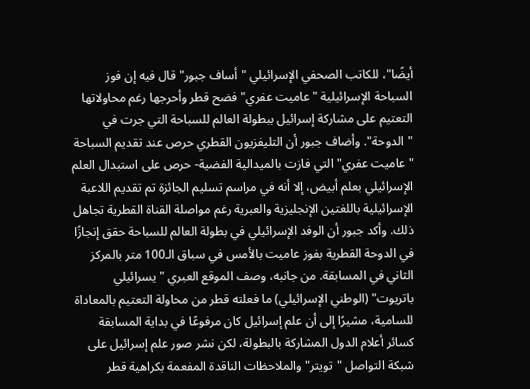أيضًا"، للكاتب الصحفي الإسرائيلي "أساف جبور" قال فيه إن فوز السباحة الإسرائيلية "عاميت عفري" فضح قطر وأحرجها رغم محاولاتها التعتيم على مشاركة إسرائيل ببطولة العالم للسباحة التي جرت في "الدوحة". وأضاف جبور أن التليفزيون القطري حرص عند تقديم السباحة "عاميت عفري" التي فازت بالميدالية الفضية- حرص على استبدال العلم الإسرائيلي بعلم أبيض، إلا أنه في مراسم تسليم الجائزة تم تقديم اللاعبة الإسرائيلية باللغتين الإنجليزية والعبرية رغم مواصلة القناة القطرية تجاهل ذلك. وأكد جبور أن الوفد الإسرائيلي في بطولة العالم للسباحة حقق إنجازًا في الدوحة القطرية بفوز عاميت بالأمس في سباق الـ100 متر بالمركز الثاني في المسابقة. من جانبه، وصف الموقع العبري "يسرائيلي باتريوت" (الوطني الإسرائيلي) ما فعلته قطر من محاولة التعتيم بالمعاداة للسامية، مشيرًا إلى أن علم إسرائيل كان مرفوعًا في بداية المسابقة كسائر أعلام الدول المشاركة بالبطولة، لكن نشر صور علم إسرائيل على شبكة التواصل "تويتر" والملاحظات الناقدة المفعمة بكراهية قطر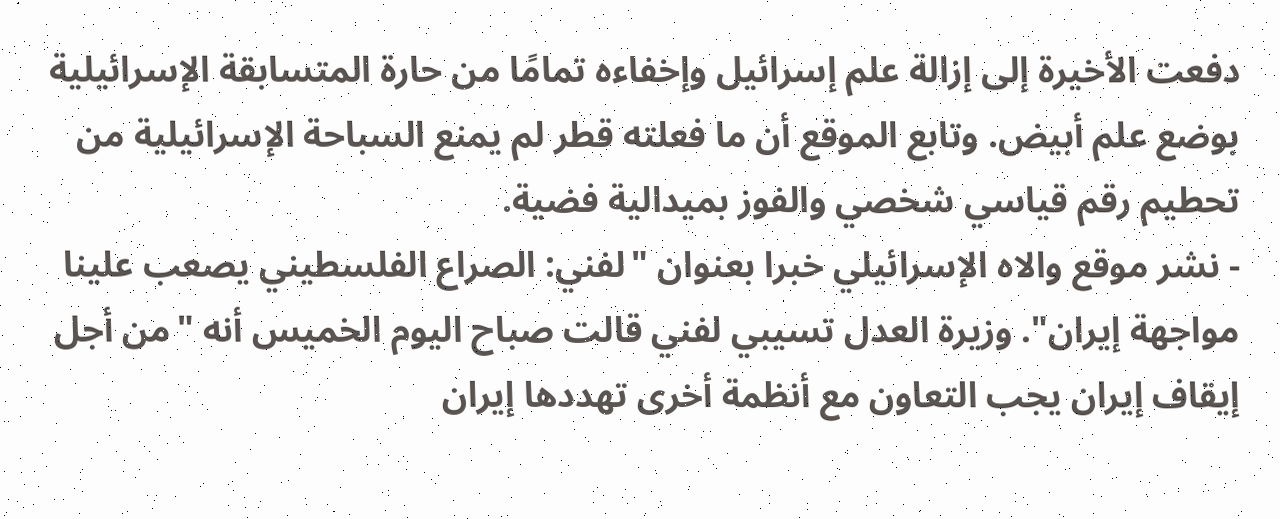دفعت الأخيرة إلى إزالة علم إسرائيل وإخفاءه تمامًا من حارة المتسابقة الإسرائيلية بوضع علم أبيض. وتابع الموقع أن ما فعلته قطر لم يمنع السباحة الإسرائيلية من تحطيم رقم قياسي شخصي والفوز بميدالية فضية.
- نشر موقع والاه الإسرائيلي خبرا بعنوان "لفني: الصراع الفلسطيني يصعب علينا مواجهة إيران". وزيرة العدل تسيبي لفني قالت صباح اليوم الخميس أنه "من أجل إيقاف إيران يجب التعاون مع أنظمة أخرى تهددها إيران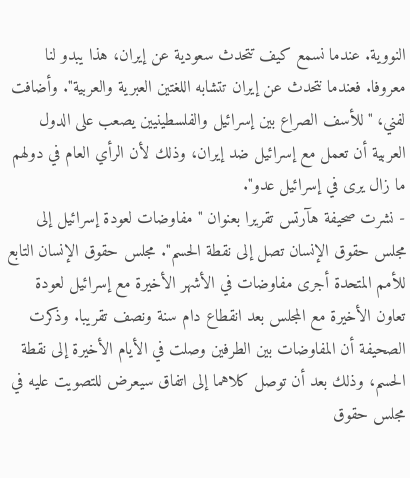النووية. عندما نسمع كيف تتحدث سعودية عن إيران، هذا يبدو لنا معروفا. فعندما نتحدث عن إيران تتشابه اللغتين العبرية والعربية". وأضافت لفني، "للأسف الصراع بين إسرائيل والفلسطينيين يصعب على الدول العربية أن تعمل مع إسرائيل ضد إيران، وذلك لأن الرأي العام في دولهم ما زال يرى في إسرائيل عدو".
- نشرت صحيفة هآرتس تقريرا بعنوان "مفاوضات لعودة إسرائيل إلى مجلس حقوق الإنسان تصل إلى نقطة الحسم". مجلس حقوق الإنسان التابع للأمم المتحدة أجرى مفاوضات في الأشهر الأخيرة مع إسرائيل لعودة تعاون الأخيرة مع المجلس بعد انقطاع دام سنة ونصف تقريبا. وذكرت الصحيفة أن المفاوضات بين الطرفين وصلت في الأيام الأخيرة إلى نقطة الحسم، وذلك بعد أن توصل كلاهما إلى اتفاق سيعرض للتصويت عليه في مجلس حقوق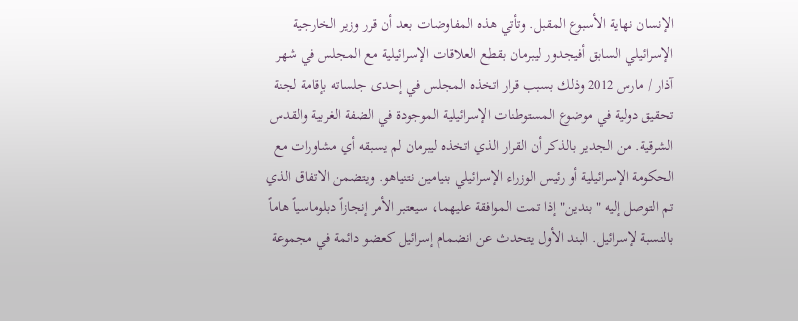الإنسان نهاية الأسبوع المقبل. وتأتي هذه المفاوضات بعد أن قرر وزير الخارجية الإسرائيلي السابق أفيجدور ليبرمان بقطع العلاقات الإسرائيلية مع المجلس في شهر آذار / مارس 2012 وذلك بسبب قرار اتخذه المجلس في إحدى جلساته بإقامة لجنة تحقيق دولية في موضوع المستوطنات الإسرائيلية الموجودة في الضفة الغربية والقدس الشرقية. من الجدير بالذكر أن القرار الذي اتخذه ليبرمان لم يسبقه أي مشاورات مع الحكومة الإسرائيلية أو رئيس الوزراء الإسرائيلي بنيامين نتنياهو. ويتضمن الاتفاق الذي تم التوصل إليه "بندين" إذا تمت الموافقة عليهما، سيعتبر الأمر إنجازاً دبلوماسياً هاماً بالنسبة لإسرائيل. البند الأول يتحدث عن انضمام إسرائيل كعضو دائمة في مجموعة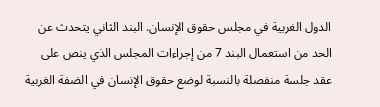الدول الغربية في مجلس حقوق الإنسان. البند الثاني يتحدث عن الحد من استعمال البند 7 من إجراءات المجلس الذي ينص على عقد جلسة منفصلة بالنسبة لوضع حقوق الإنسان في الضفة الغربية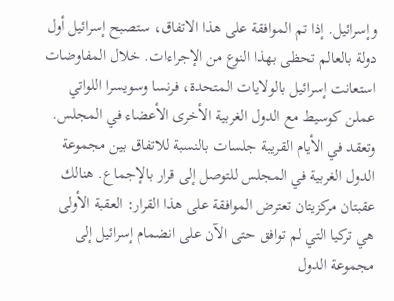وإسرائيل. إذا تم الموافقة على هذا الاتفاق، ستصبح إسرائيل أول دولة بالعالم تحظى بهذا النوع من الإجراءات. خلال المفاوضات استعانت إسرائيل بالولايات المتحدة، فرنسا وسويسرا اللواتي عملن كوسيط مع الدول الغربية الأخرى الأعضاء في المجلس. وتعقد في الأيام القريبة جلسات بالنسبة للاتفاق بين مجموعة الدول الغربية في المجلس للتوصل إلى قرار بالإجماع. هنالك عقبتان مركزيتان تعترض الموافقة على هذا القرار: العقبة الأولى هي تركيا التي لم توافق حتى الآن على انضمام إسرائيل إلى مجموعة الدول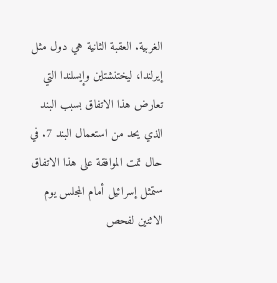الغربية. العقبة الثانية هي دول مثل إيرلندا، ليختنشتاين وإيسلندا التي تعارض هذا الاتفاق بسبب البند الذي يحد من استعمال البند 7. في حال تمت الموافقة على هذا الاتفاق ستمثل إسرائيل أمام المجلس يوم الاثنين لفحص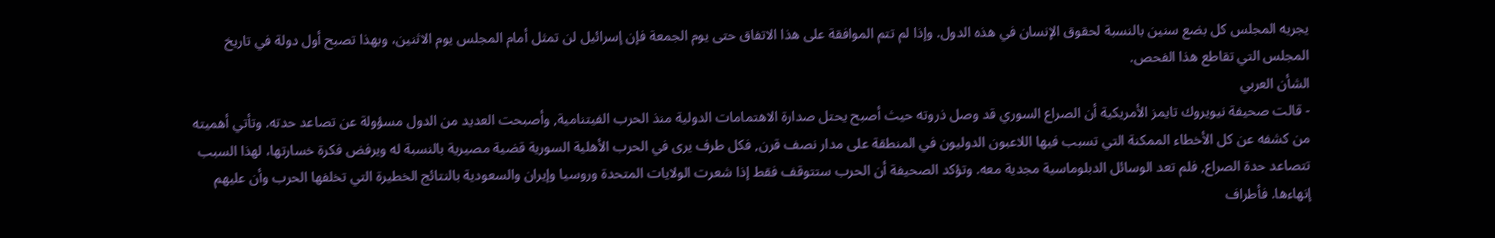يجريه المجلس كل بضع سنين بالنسبة لحقوق الإنسان في هذه الدول. وإذا لم تتم الموافقة على هذا الاتفاق حتى يوم الجمعة فإن إسرائيل لن تمثل أمام المجلس يوم الاثنين، وبهذا تصبح أول دولة في تاريخ المجلس التي تقاطع هذا الفحص.
الشأن العربي
- قالت صحيفة نيويروك تايمز الأمريكية أن الصراع السوري قد وصل ذروته حيث أصبح يحتل صدارة الاهتمامات الدولية منذ الحرب الفيتنامية, وأصبحت العديد من الدول مسؤولة عن تصاعد حدته. وتأتي أهميته من كشفه عن كل الأخطاء الممكنة التي تسبب فيها اللاعبون الدوليون في المنطقة على مدار نصف قرن, فكل طرف يرى في الحرب الأهلية السورية قضية مصيرية بالنسبة له ويرفض فكرة خسارتها، لهذا السبب تتصاعد حدة الصراع, فلم تعد الوسائل الدبلوماسية مجدية معه. وتؤكد الصحيفة أن الحرب ستتوقف فقط إذا شعرت الولايات المتحدة وروسيا وإيران والسعودية بالنتائج الخطيرة التي تخلفها الحرب وأن عليهم إنهاءها. فأطراف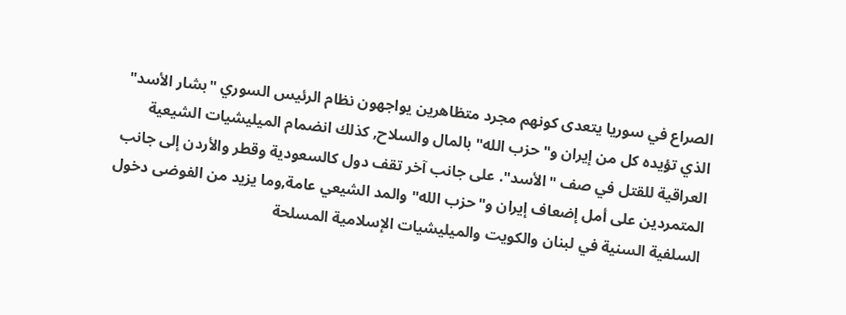الصراع في سوريا يتعدى كونهم مجرد متظاهرين يواجهون نظام الرئيس السوري "بشار الأسد" الذي تؤيده كل من إيران و"حزب الله" بالمال والسلاح, كذلك انضمام الميليشيات الشيعية العراقية للقتل في صف "الأسد". على جانب آخر تقف دول كالسعودية وقطر والأردن إلى جانب المتمردين على أمل إضعاف إيران و"حزب الله" والمد الشيعي عامة,وما يزيد من الفوضى دخول السلفية السنية في لبنان والكويت والميليشيات الإسلامية المسلحة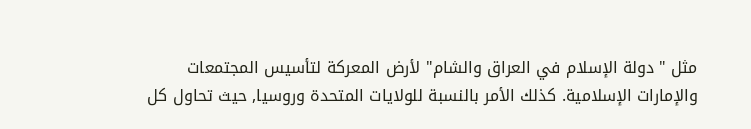مثل "دولة الإسلام في العراق والشام" لأرض المعركة لتأسيس المجتمعات والإمارات الإسلامية. كذلك الأمر بالنسبة للولايات المتحدة وروسيا, حيث تحاول كل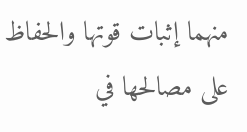منهما إثبات قوتها والحفاظ على مصالحها في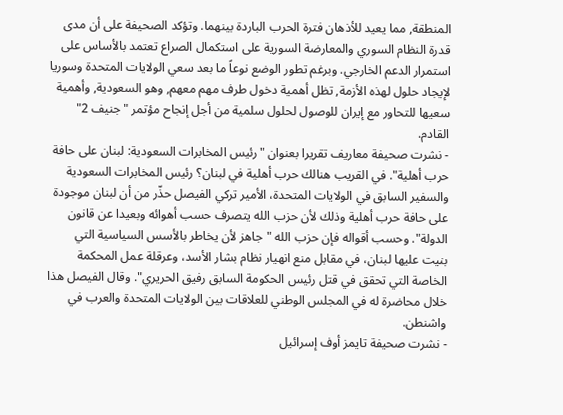المنطقة, مما يعيد للأذهان فترة الحرب الباردة بينهما. وتؤكد الصحيفة على أن مدى قدرة النظام السوري والمعارضة السورية على استكمال الصراع تعتمد بالأساس على استمرار الدعم الخارجي. وبرغم تطور الوضع نوعاً ما بعد سعي الولايات المتحدة وسوريا لإيجاد حلول لهذه الأزمة, تظل أهمية دخول طرف مهم معهم, وهو السعودية, وأهمية سعيها للتحاور مع إيران للوصول لحلول سلمية من أجل إنجاح مؤتمر "جنيف 2" القادم.
- نشرت صحيفة معاريف تقريرا بعنوان "رئيس المخابرات السعودية: لبنان على حافة حرب أهلية". في القريب هنالك حرب أهلية في لبنان؟ رئيس المخابرات السعودية والسفير السابق في الولايات المتحدة، الأمير تركي الفيصل حذّر من أن لبنان موجودة على حافة حرب أهلية وذلك لأن حزب الله يتصرف حسب أهوائه وبعيدا عن قانون الدولة". وحسب أقواله فإن حزب الله "جاهز لأن يخاطر بالأسس السياسية التي بنيت عليها لبنان، في مقابل منع انهيار نظام بشار الأسد، وعرقلة عمل المحكمة الخاصة التي تحقق في قتل رئيس الحكومة السابق رفيق الحريري". وقال الفيصل هذا خلال محاضرة له في المجلس الوطني للعلاقات بين الولايات المتحدة والعرب في واشنطن.
- نشرت صحيفة تايمز أوف إسرائيل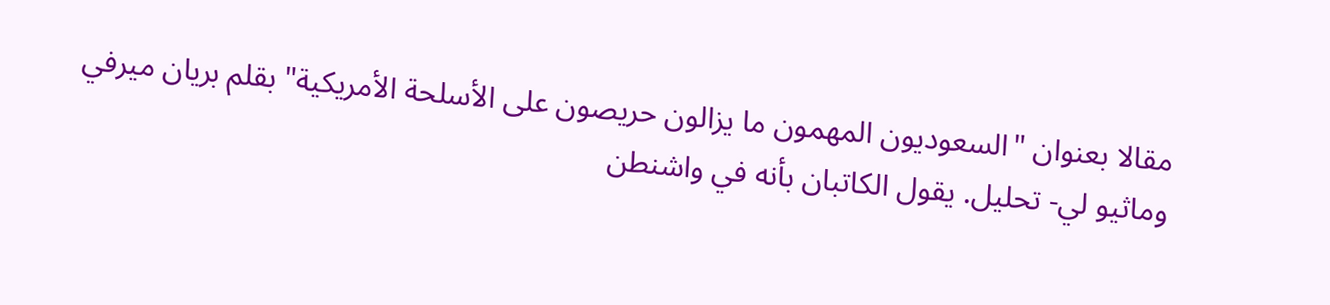مقالا بعنوان "السعوديون المهمون ما يزالون حريصون على الأسلحة الأمريكية" بقلم بريان ميرفي وماثيو لي- تحليل. يقول الكاتبان بأنه في واشنطن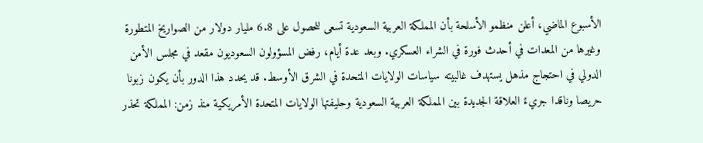الأسبوع الماضي، أعلن منظمو الأسلحة بأن المملكة العربية السعودية تسعى للحصول على 6.8 مليار دولار من الصواريخ المتطورة وغيرها من المعدات في أحدث فورة في الشراء العسكري. وبعد عدة أيام، رفض المسؤولون السعوديون مقعد في مجلس الأمن الدولي في احتجاج مذهل يستهدف غالبيته سياسات الولايات المتحدة في الشرق الأوسط. قد يحدد هذا الدور بأن يكون زبونا حريصا وناقدا جريءً العلاقة الجديدة بين المملكة العربية السعودية وحليفتها الولايات المتحدة الأمريكية منذ زمن: المملكة تحذر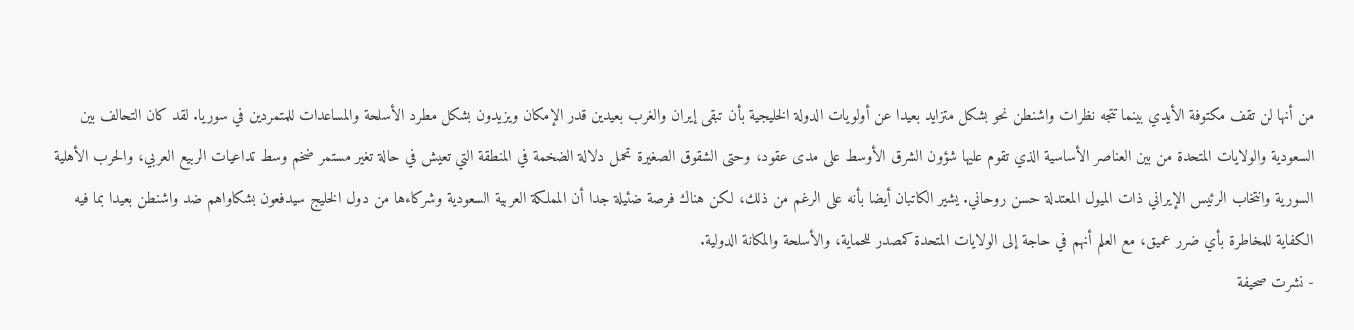من أنها لن تقف مكتوفة الأيدي بينما تتجه نظرات واشنطن نحو بشكل متزايد بعيدا عن أولويات الدولة الخليجية بأن تبقى إيران والغرب بعيدين قدر الإمكان ويزيدون بشكل مطرد الأسلحة والمساعدات للمتمردين في سوريا. لقد كان التحالف بين السعودية والولايات المتحدة من بين العناصر الأساسية الذي تقوم عليها شؤون الشرق الأوسط على مدى عقود، وحتى الشقوق الصغيرة تحمل دلالة الضخمة في المنطقة التي تعيش في حالة تغير مستمر ضخم وسط تداعيات الربيع العربي، والحرب الأهلية السورية وانتخاب الرئيس الإيراني ذات الميول المعتدلة حسن روحاني. يشير الكاتبان أيضا بأنه على الرغم من ذلك، لكن هناك فرصة ضئيلة جدا أن المملكة العربية السعودية وشركاءها من دول الخليج سيدفعون بشكاواهم ضد واشنطن بعيدا بما فيه الكفاية للمخاطرة بأي ضرر عميق، مع العلم أنهم في حاجة إلى الولايات المتحدة كمصدر للحماية، والأسلحة والمكانة الدولية.
- نشرت صحيفة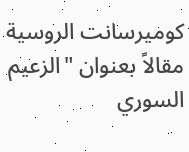كوميرسانت الروسية مقالاً بعنوان "الزعيم السوري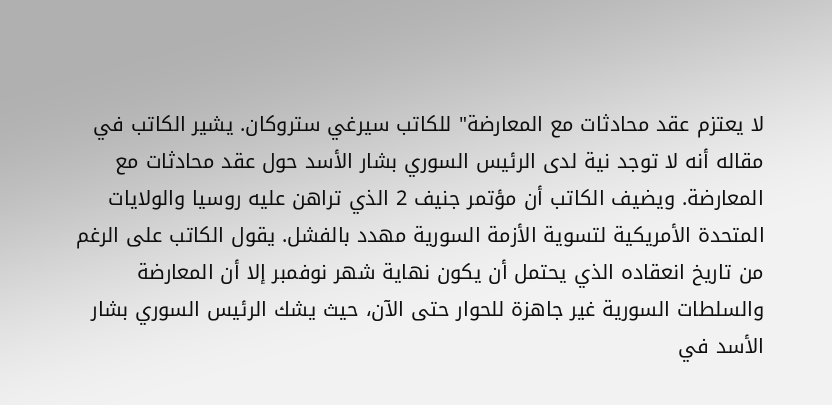لا يعتزم عقد محادثات مع المعارضة" للكاتب سيرغي ستروكان. يشير الكاتب في مقاله أنه لا توجد نية لدى الرئيس السوري بشار الأسد حول عقد محادثات مع المعارضة. ويضيف الكاتب أن مؤتمر جنيف 2 الذي تراهن عليه روسيا والولايات المتحدة الأمريكية لتسوية الأزمة السورية مهدد بالفشل. يقول الكاتب على الرغم من تاريخ انعقاده الذي يحتمل أن يكون نهاية شهر نوفمبر إلا أن المعارضة والسلطات السورية غير جاهزة للحوار حتى الآن، حيث يشك الرئيس السوري بشار الأسد في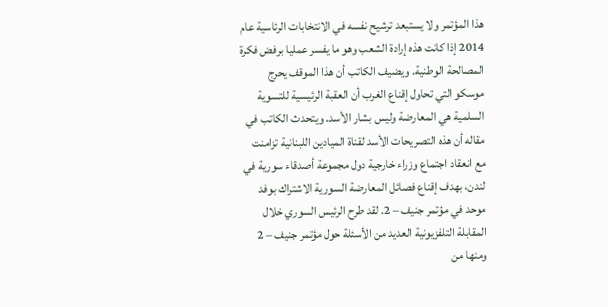هذا المؤتمر ولا يستبعد ترشيح نفسه في الانتخابات الرئاسية عام 2014 إذا كانت هذه إرادة الشعب وهو ما يفسر عمليا برفض فكرة المصالحة الوطنية. ويضيف الكاتب أن هذا الموقف يحرج موسكو التي تحاول إقناع الغرب أن العقبة الرئيسية للتسوية السلمية هي المعارضة وليس بشار الأسد. ويتحدث الكاتب في مقاله أن هذه التصريحات الأسد لقناة الميادين اللبنانية تزامنت مع انعقاد اجتماع وزراء خارجية دول مجموعة أصدقاء سورية في لندن، بهدف إقناع فصائل المعارضة السورية الاشتراك بوفد موحد في مؤتمر جنيف – 2. لقد طرح الرئيس السوري خلال المقابلة التلفزيونية العديد من الأسئلة حول مؤتمر جنيف – 2 ومنها من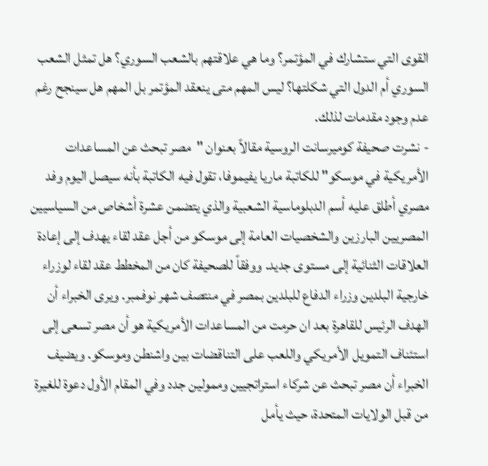القوى التي ستشارك في المؤتمر؟ وما هي علاقتهم بالشعب السوري؟ هل تمثل الشعب السوري أم الدول التي شكلتها؟ ليس المهم متى ينعقد المؤتمر بل المهم هل سينجح رغم عدم وجود مقدمات لذلك.
- نشرت صحيفة كوميرسانت الروسية مقالاً بعنوان "مصر تبحث عن المساعدات الأمريكية في موسكو" للكاتبة ماريا يفيموفا، تقول فيه الكاتبة بأنه سيصل اليوم وفد مصري أطلق عليه أسم الدبلوماسية الشعبية والذي يتضمن عشرة أشخاص من السياسيين المصريين البارزين والشخصيات العامة إلى موسكو من أجل عقد لقاء يهدف إلى إعادة العلاقات الثنائية إلى مستوى جديد. ووفقاً للصحيفة كان من المخطط عقد لقاء لوزراء خارجية البلدين وزراء الدفاع للبلدين بمصر في منتصف شهر نوفمبر. ويرى الخبراء أن الهدف الرئيس للقاهرة بعد ان حرمت من المساعدات الأمريكية هو أن مصر تسعى إلى استئناف التمويل الأمريكي واللعب على التناقضات بين واشنطن وموسكو. ويضيف الخبراء أن مصر تبحث عن شركاء استراتجيين وممولين جدد وفي المقام الأول دعوة للغيرة من قبل الولايات المتحدة، حيث يأمل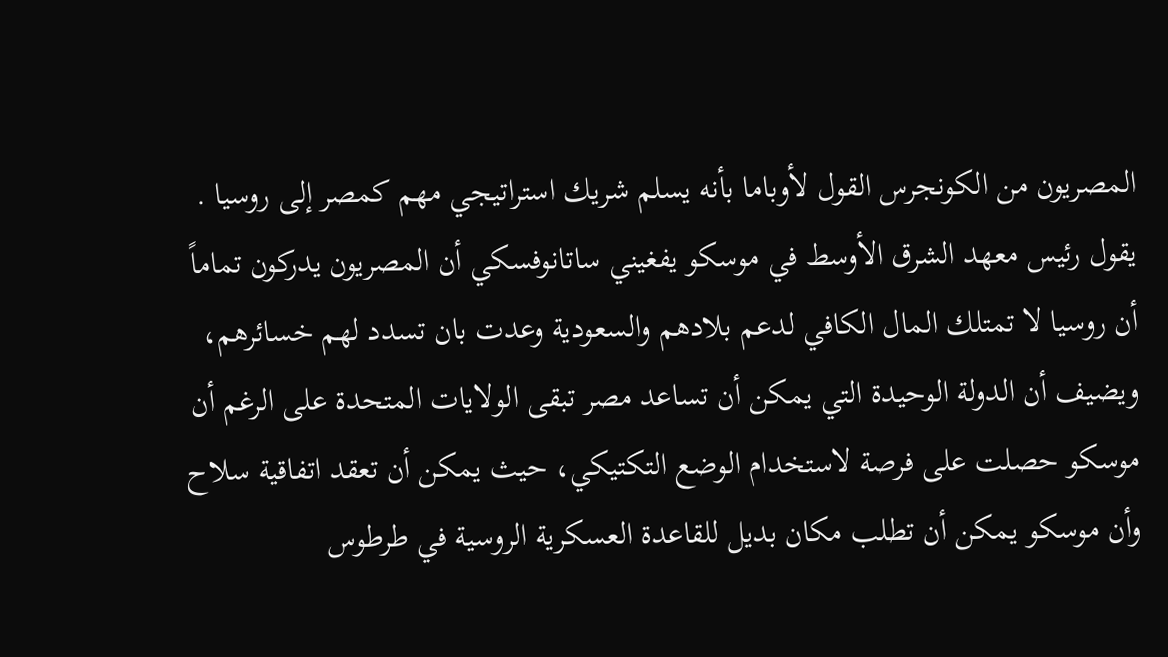المصريون من الكونجرس القول لأوباما بأنه يسلم شريك استراتيجي مهم كمصر إلى روسيا . يقول رئيس معهد الشرق الأوسط في موسكو يفغيني ساتانوفسكي أن المصريون يدركون تماماً أن روسيا لا تمتلك المال الكافي لدعم بلادهم والسعودية وعدت بان تسدد لهم خسائرهم، ويضيف أن الدولة الوحيدة التي يمكن أن تساعد مصر تبقى الولايات المتحدة على الرغم أن موسكو حصلت على فرصة لاستخدام الوضع التكتيكي، حيث يمكن أن تعقد اتفاقية سلاح وأن موسكو يمكن أن تطلب مكان بديل للقاعدة العسكرية الروسية في طرطوس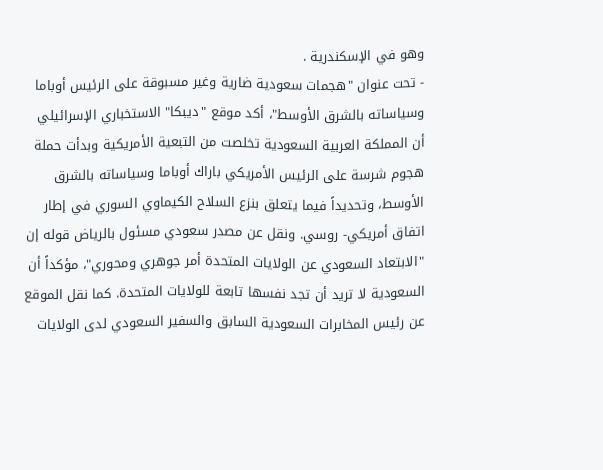وهو في الإسكندرية .
- تحت عنوان "هجمات سعودية ضارية وغير مسبوقة على الرئيس أوباما وسياساته بالشرق الأوسط"، أكد موقع "ديبكا" الاستخباري الإسرائيلي أن المملكة العربية السعودية تخلصت من التبعية الأمريكية وبدأت حملة هجوم شرسة على الرئيس الأمريكي باراك أوباما وسياساته بالشرق الأوسط، وتحديداً فيما يتعلق بنزع السلاح الكيماوي السوري في إطار اتفاق أمريكي- روسي. ونقل عن مصدر سعودي مسئول بالرياض قوله إن "الابتعاد السعودي عن الولايات المتحدة أمر جوهري ومحوري"، مؤكداً أن السعودية لا تريد أن تجد نفسها تابعة للولايات المتحدة. كما نقل الموقع عن رئيس المخابرات السعودية السابق والسفير السعودي لدى الولايات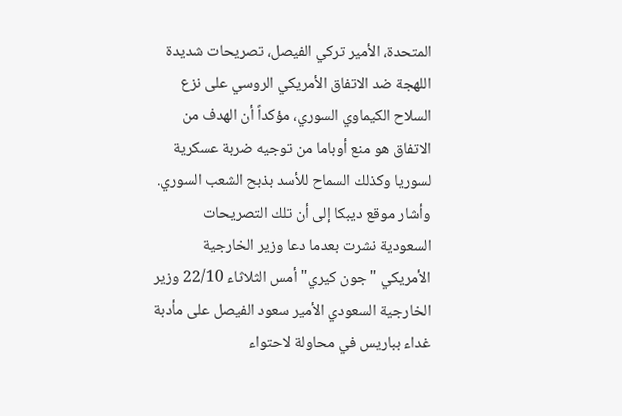المتحدة، الأمير تركي الفيصل، تصريحات شديدة اللهجة ضد الاتفاق الأمريكي الروسي على نزع السلاح الكيماوي السوري، مؤكداً أن الهدف من الاتفاق هو منع أوباما من توجيه ضربة عسكرية لسوريا وكذلك السماح للأسد بذبح الشعب السوري. وأشار موقع ديبكا إلى أن تلك التصريحات السعودية نشرت بعدما دعا وزير الخارجية الأمريكي "جون كيري" أمس الثلاثاء 22/10 وزير الخارجية السعودي الأمير سعود الفيصل على مأدبة غداء بباريس في محاولة لاحتواء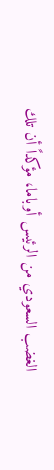الغضب السعودي من الرئيس أوباما، مؤكداً أن تلك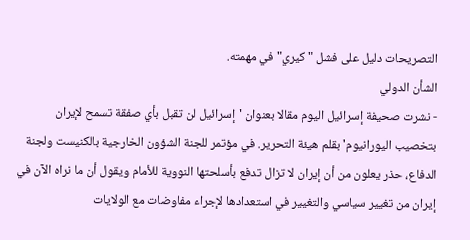التصريحات دليل على فشل "كيري" في مهمته.
الشأن الدولي
- نشرت صحيفة إسرائيل اليوم مقالا بعنوان 'إسرائيل لن تقبل بأي صفقة تسمح لإيران بتخصيب اليورانيوم' بقلم هيئة التحرير. في مؤتمر للجنة الشؤون الخارجية بالكنيست ولجنة الدفاع، حذر يعلون من أن إيران لا تزال تدفع بأسلحتها النووية للأمام ويقول أن ما نراه الآن في إيران من تغيير سياسي والتغيير في استعدادها لإجراء مفاوضات مع الولايات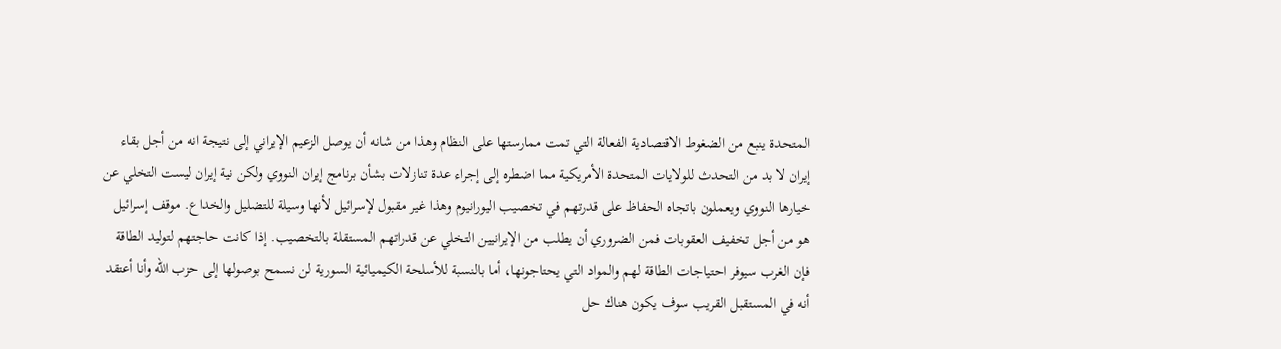المتحدة ينبع من الضغوط الاقتصادية الفعالة التي تمت ممارستها على النظام وهذا من شانه أن يوصل الزعيم الإيراني إلى نتيجة انه من أجل بقاء إيران لا بد من التحدث للولايات المتحدة الأمريكية مما اضطره إلى إجراء عدة تنازلات بشأن برنامج إيران النووي ولكن نية إيران ليست التخلي عن خيارها النووي ويعملون باتجاه الحفاظ على قدرتهم في تخصيب اليورانيوم وهذا غير مقبول لإسرائيل لأنها وسيلة للتضليل والخداع. موقف إسرائيل هو من أجل تخفيف العقوبات فمن الضروري أن يطلب من الإيرانيين التخلي عن قدراتهم المستقلة بالتخصيب. إذا كانت حاجتهم لتوليد الطاقة فإن الغرب سيوفر احتياجات الطاقة لهم والمواد التي يحتاجونها، أما بالنسبة للأسلحة الكيميائية السورية لن نسمح بوصولها إلى حزب الله وأنا أعتقد أنه في المستقبل القريب سوف يكون هناك حل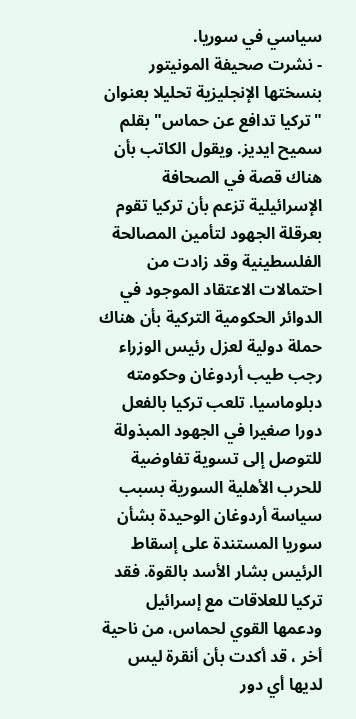سياسي في سوريا.
- نشرت صحيفة المونيتور بنسختها الإنجليزية تحليلا بعنوان "تركيا تدافع عن حماس" بقلم سميح ايديز. ويقول الكاتب بأن هناك قصة في الصحافة الإسرائيلية تزعم بأن تركيا تقوم بعرقلة الجهود لتأمين المصالحة الفلسطينية وقد زادت من احتمالات الاعتقاد الموجود في الدوائر الحكومية التركية بأن هناك حملة دولية لعزل رئيس الوزراء رجب طيب أردوغان وحكومته دبلوماسيا. تلعب تركيا بالفعل دورا صغيرا في الجهود المبذولة للتوصل إلى تسوية تفاوضية للحرب الأهلية السورية بسبب سياسة أردوغان الوحيدة بشأن سوريا المستندة على إسقاط الرئيس بشار الأسد بالقوة. فقد تركيا للعلاقات مع إسرائيل ودعمها القوي لحماس، من ناحية أخر ، قد أكدت بأن أنقرة ليس لديها أي دور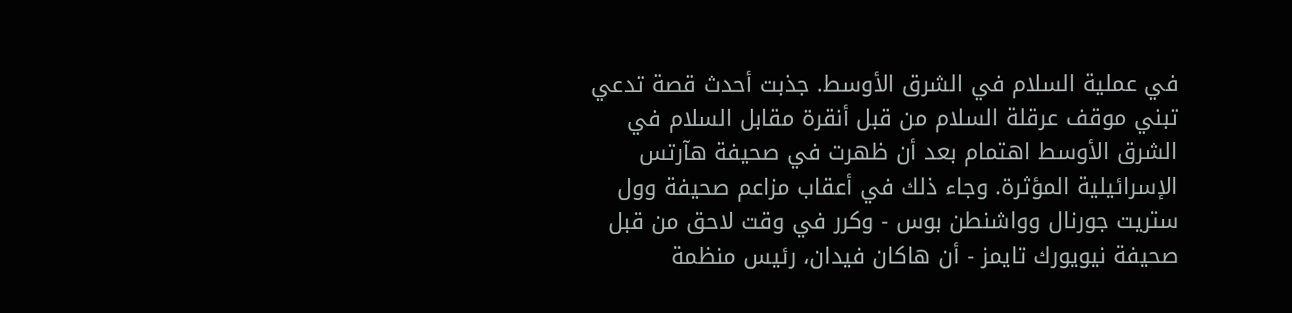في عملية السلام في الشرق الأوسط. جذبت أحدث قصة تدعي تبني موقف عرقلة السلام من قبل أنقرة مقابل السلام في الشرق الأوسط اهتمام بعد أن ظهرت في صحيفة هآرتس الإسرائيلية المؤثرة. وجاء ذلك في أعقاب مزاعم صحيفة وول ستريت جورنال وواشنطن بوس - وكرر في وقت لاحق من قبل صحيفة نيويورك تايمز - أن هاكان فيدان، رئيس منظمة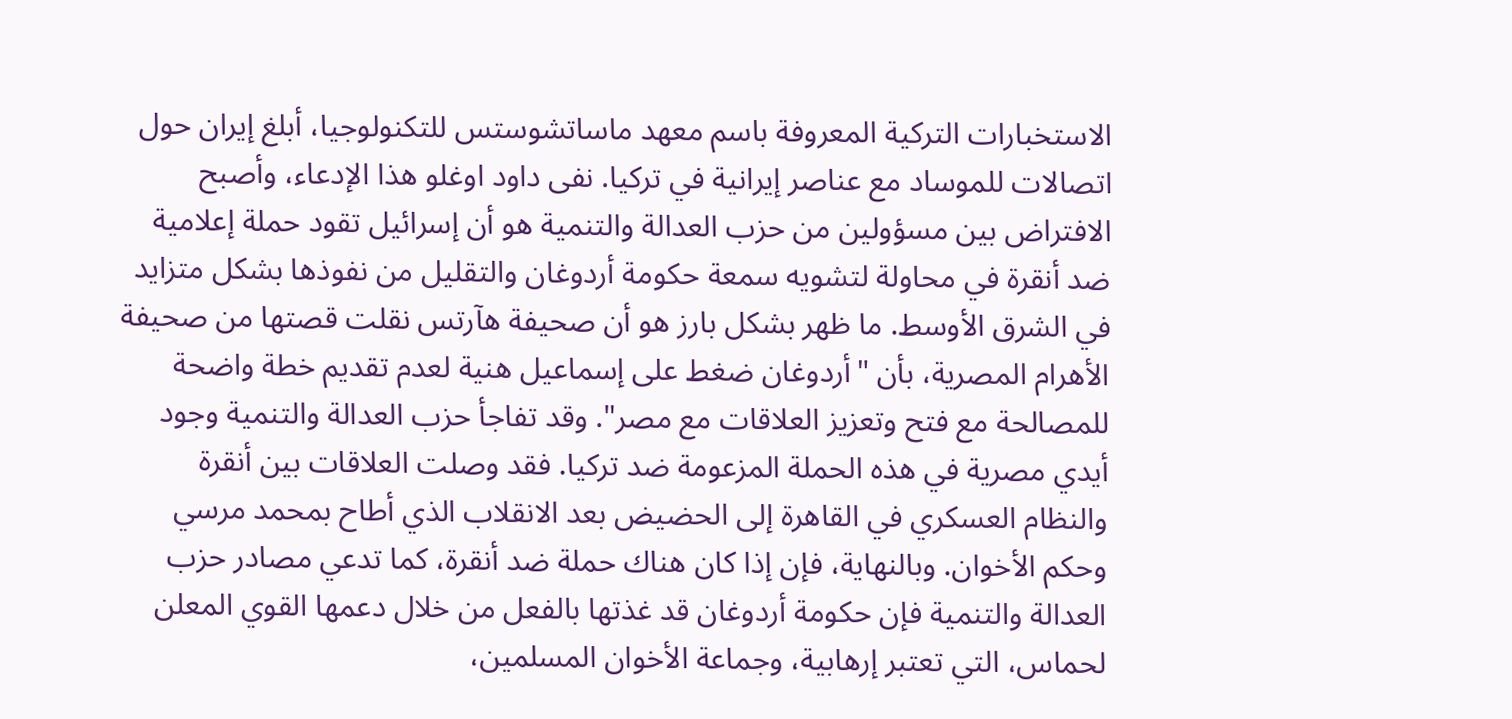الاستخبارات التركية المعروفة باسم معهد ماساتشوستس للتكنولوجيا، أبلغ إيران حول اتصالات للموساد مع عناصر إيرانية في تركيا. نفى داود اوغلو هذا الإدعاء، وأصبح الافتراض بين مسؤولين من حزب العدالة والتنمية هو أن إسرائيل تقود حملة إعلامية ضد أنقرة في محاولة لتشويه سمعة حكومة أردوغان والتقليل من نفوذها بشكل متزايد في الشرق الأوسط. ما ظهر بشكل بارز هو أن صحيفة هآرتس نقلت قصتها من صحيفة الأهرام المصرية، بأن "أردوغان ضغط على إسماعيل هنية لعدم تقديم خطة واضحة للمصالحة مع فتح وتعزيز العلاقات مع مصر". وقد تفاجأ حزب العدالة والتنمية وجود أيدي مصرية في هذه الحملة المزعومة ضد تركيا. فقد وصلت العلاقات بين أنقرة والنظام العسكري في القاهرة إلى الحضيض بعد الانقلاب الذي أطاح بمحمد مرسي وحكم الأخوان. وبالنهاية، فإن إذا كان هناك حملة ضد أنقرة، كما تدعي مصادر حزب العدالة والتنمية فإن حكومة أردوغان قد غذتها بالفعل من خلال دعمها القوي المعلن لحماس، التي تعتبر إرهابية، وجماعة الأخوان المسلمين،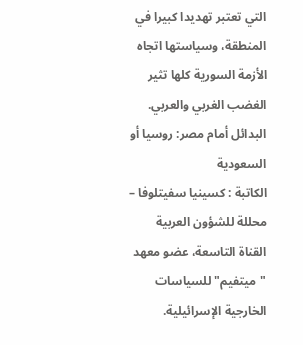التي تعتبر تهديدا كبيرا في المنطقة، وسياستها اتجاه الأزمة السورية كلها تثير الغضب الغربي والعربي.
البدائل أمام مصر: روسيا أو السعودية
الكاتبة : كسينيا سفيتلوفا – محللة للشؤون العربية
القناة التاسعة، عضو معهد "ميتفيم" للسياسات الخارجية الإسرائيلية.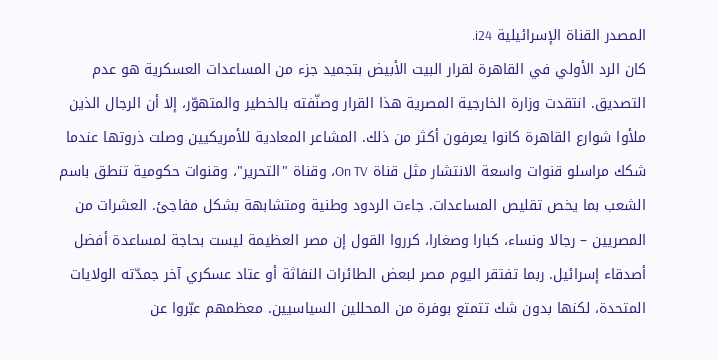المصدر القناة الإسرائيلية i24.
كان الرد الأولي في القاهرة لقرار البيت الأبيض بتجميد جزء من المساعدات العسكرية هو عدم التصديق. انتقدت وزارة الخارجية المصرية هذا القرار وصنّفته بالخطير والمتهوّر، إلا أن الرجال الذين ملأوا شوارع القاهرة كانوا يعرفون أكثر من ذلك. المشاعر المعادية للأمريكيين وصلت ذروتها عندما شكك مراسلو قنوات واسعة الانتشار مثل قناة On TV، وقناة "التحرير"، وقنوات حكومية تنطق باسم الشعب بما يخص تقليص المساعدات. جاءت الردود وطنية ومتشابهة بشكل مفاجئ. العشرات من المصريين – رجالا ونساء، كبارا وصغارا، كرروا القول إن مصر العظيمة ليست بحاجة لمساعدة أفضل أصدقاء إسرائيل. ربما تفتقر اليوم مصر لبعض الطائرات النفاثة أو عتاد عسكري آخر جمدّته الولايات المتحدة، لكنها بدون شك تتمتع بوفرة من المحللين السياسيين. معظمهم عبّروا عن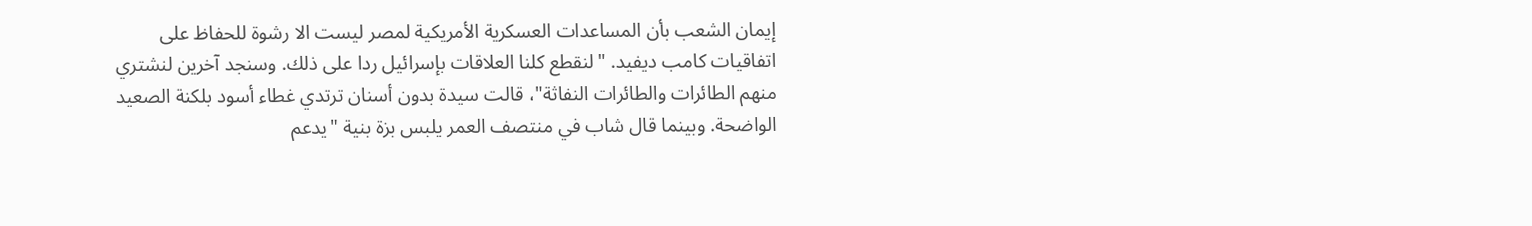إيمان الشعب بأن المساعدات العسكرية الأمريكية لمصر ليست الا رشوة للحفاظ على اتفاقيات كامب ديفيد. "لنقطع كلنا العلاقات بإسرائيل ردا على ذلك. وسنجد آخرين لنشتري منهم الطائرات والطائرات النفاثة"، قالت سيدة بدون أسنان ترتدي غطاء أسود بلكنة الصعيد الواضحة. وبينما قال شاب في منتصف العمر يلبس بزة بنية "يدعم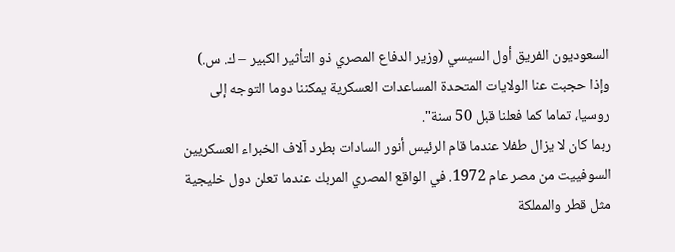السعوديون الفريق أول السيسي (وزير الدفاع المصري ذو التأثير الكبير – ك. س.) وإذا حجبت عنا الولايات المتحدة المساعدات العسكرية يمكننا دوما التوجه إلى روسيا، تماما كما فعلنا قبل 50 سنة".
ربما كان لا يزال طفلا عندما قام الرئيس أنور السادات بطرد آلاف الخبراء العسكريين السوفييت من مصر عام 1972. في الواقع المصري المربك عندما تعلن دول خليجية مثل قطر والمملكة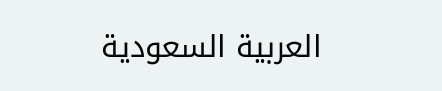العربية السعودية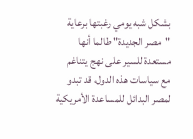بشكل شبه يومي رغبتها برعاية "مصر الجديدة" طالما أنها مستعدة للسير على نهج يتناغم مع سياسات هذه الدول، قد تبدو لمصر البدائل للمساعدة الأمريكية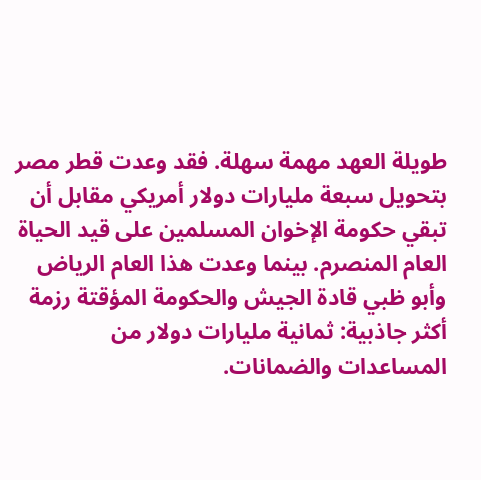طويلة العهد مهمة سهلة. فقد وعدت قطر مصر بتحويل سبعة مليارات دولار أمريكي مقابل أن تبقي حكومة الإخوان المسلمين على قيد الحياة العام المنصرم. بينما وعدت هذا العام الرياض وأبو ظبي قادة الجيش والحكومة المؤقتة رزمة أكثر جاذبية: ثمانية مليارات دولار من المساعدات والضمانات.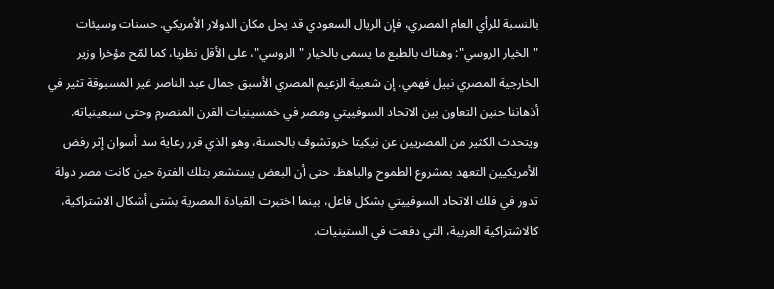بالنسبة للرأي العام المصري، فإن الريال السعودي قد يحل مكان الدولار الأمريكي. حسنات وسيئات "الخيار الروسي": وهناك بالطبع ما يسمى بالخيار "الروسي"، على الأقل نظريا، كما لمّح مؤخرا وزير الخارجية المصري نبيل فهمي. إن شعبية الزعيم المصري الأسبق جمال عبد الناصر غير المسبوقة تثير في أذهاننا حنين التعاون بين الاتحاد السوفييتي ومصر في خمسينيات القرن المنصرم وحتى سبعينياته. ويتحدث الكثير من المصريين عن نيكيتا خروتشوف بالحسنة، وهو الذي قرر رعاية سد أسوان إثر رفض الأمريكيين التعهد بمشروع الطموح والباهظ. حتى أن البعض يستشعر بتلك الفترة حين كانت مصر دولة تدور في فلك الاتحاد السوفييتي بشكل فاعل، بينما اختبرت القيادة المصرية بشتى أشكال الاشتراكية، كالاشتراكية العربية، التي دفعت في الستينيات.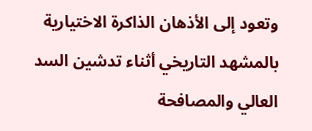وتعود إلى الأذهان الذاكرة الاختيارية بالمشهد التاريخي أثناء تدشين السد العالي والمصافحة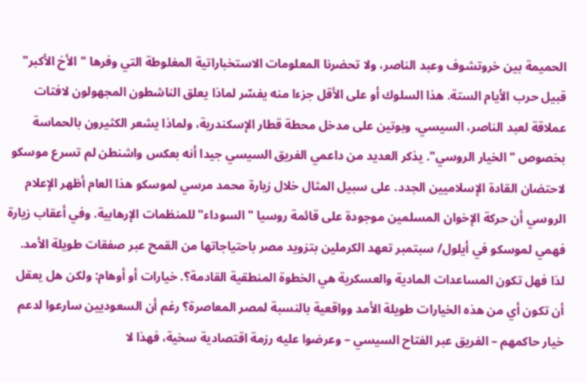الحميمة بين خروتشوف وعبد الناصر، ولا تحضرنا المعلومات الاستخباراتية المغلوطة التي وفرها "الأخ الأكبر" قبيل حرب الأيام الستة. هذا السلوك أو على الأقل جزءا منه يفسّر لماذا يعلق الناشطون المجهولون لافتات عملاقة لعبد الناصر، السيسي، وبوتين على مدخل محطة قطار الإسكندرية، ولماذا يشعر الكثيرون بالحماسة بخصوص "الخيار الروسي". يذكر العديد من داعمي الفريق السيسي جيدا أنه بعكس واشنطن لم تسرع موسكو لاحتضان القادة الإسلاميين الجدد. على سبيل المثال خلال زيارة محمد مرسي لموسكو هذا العام أظهر الإعلام الروسي أن حركة الإخوان المسلمين موجودة على قائمة روسيا "السوداء" للمنظمات الإرهابية. وفي أعقاب زيارة فهمي لموسكو في أيلول/ سبتمبر تعهد الكرملين بتزويد مصر باحتياجاتها من القمح عبر صفقات طويلة الأمد. لذا فهل تكون المساعدات المادية والعسكرية هي الخطوة المنطقية القادمة؟. خيارات أو أوهام: ولكن هل يعقل أن تكون أي من هذه الخيارات طويلة الأمد وواقعية بالنسبة لمصر المعاصرة؟ رغم أن السعوديين سارعوا لدعم خيار حاكمهم – الفريق عبر الفتاح السيسي – وعرضوا عليه رزمة اقتصادية سخية، فهذا لا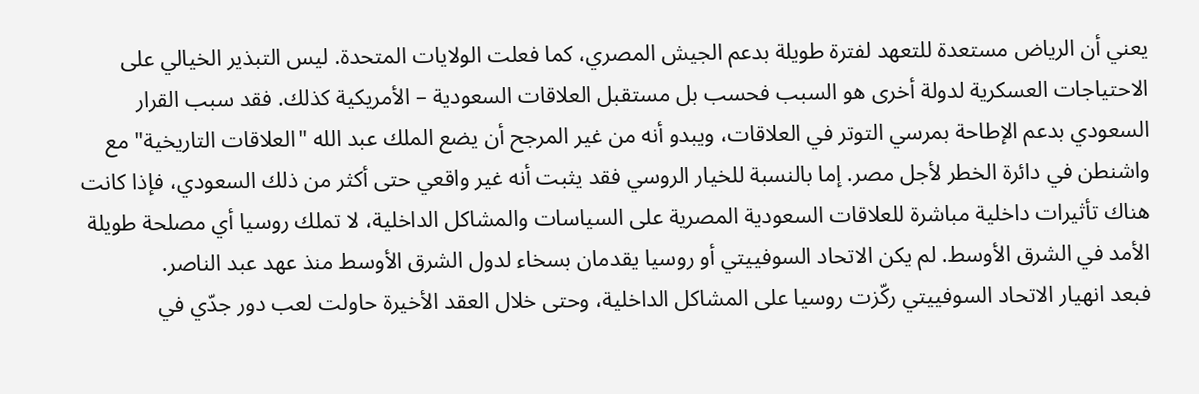يعني أن الرياض مستعدة للتعهد لفترة طويلة بدعم الجيش المصري، كما فعلت الولايات المتحدة. ليس التبذير الخيالي على الاحتياجات العسكرية لدولة أخرى هو السبب فحسب بل مستقبل العلاقات السعودية – الأمريكية كذلك. فقد سبب القرار السعودي بدعم الإطاحة بمرسي التوتر في العلاقات، ويبدو أنه من غير المرجح أن يضع الملك عبد الله "العلاقات التاريخية" مع واشنطن في دائرة الخطر لأجل مصر. إما بالنسبة للخيار الروسي فقد يثبت أنه غير واقعي حتى أكثر من ذلك السعودي، فإذا كانت هناك تأثيرات داخلية مباشرة للعلاقات السعودية المصرية على السياسات والمشاكل الداخلية، لا تملك روسيا أي مصلحة طويلة الأمد في الشرق الأوسط. لم يكن الاتحاد السوفييتي أو روسيا يقدمان بسخاء لدول الشرق الأوسط منذ عهد عبد الناصر.
فبعد انهيار الاتحاد السوفييتي ركّزت روسيا على المشاكل الداخلية، وحتى خلال العقد الأخيرة حاولت لعب دور جدّي في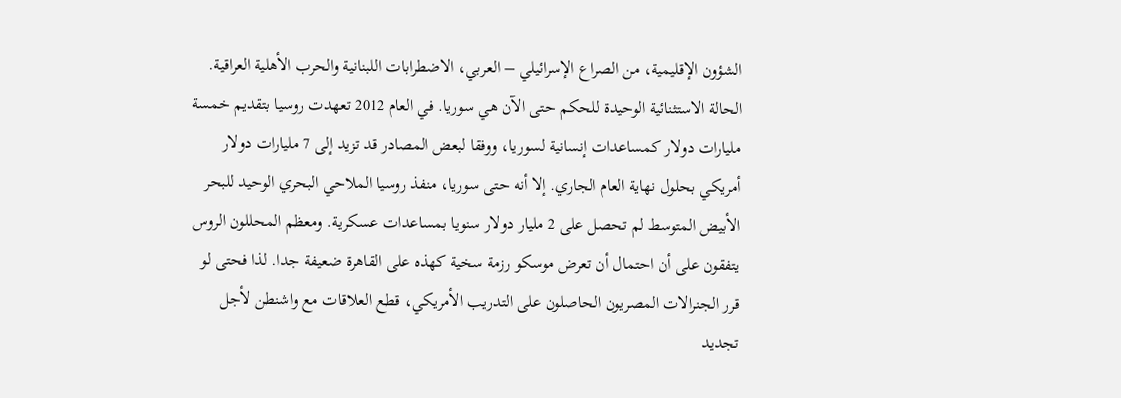الشؤون الإقليمية، من الصراع الإسرائيلي – العربي، الاضطرابات اللبنانية والحرب الأهلية العراقية. الحالة الاستثنائية الوحيدة للحكم حتى الآن هي سوريا. في العام 2012 تعهدت روسيا بتقديم خمسة مليارات دولار كمساعدات إنسانية لسوريا، ووفقا لبعض المصادر قد تزيد إلى 7 مليارات دولار أمريكي بحلول نهاية العام الجاري. إلا أنه حتى سوريا، منفذ روسيا الملاحي البحري الوحيد للبحر الأبيض المتوسط لم تحصل على 2 مليار دولار سنويا بمساعدات عسكرية. ومعظم المحللون الروس يتفقون على أن احتمال أن تعرض موسكو رزمة سخية كهذه على القاهرة ضعيفة جدا. لذا فحتى لو قرر الجنرالات المصريون الحاصلون على التدريب الأمريكي، قطع العلاقات مع واشنطن لأجل تجديد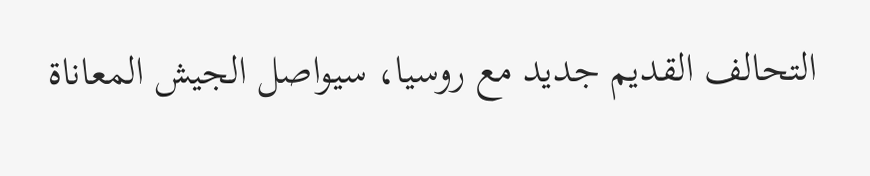التحالف القديم جديد مع روسيا، سيواصل الجيش المعاناة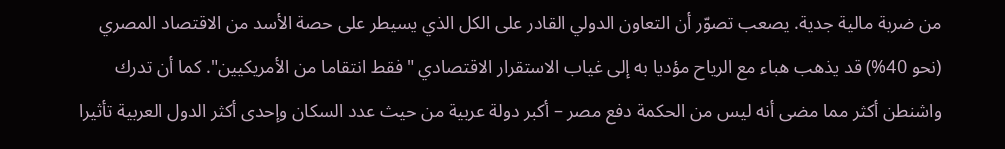من ضربة مالية جدية. يصعب تصوّر أن التعاون الدولي القادر على الكل الذي يسيطر على حصة الأسد من الاقتصاد المصري (نحو 40%) قد يذهب هباء مع الرياح مؤديا به إلى غياب الاستقرار الاقتصادي "فقط انتقاما من الأمريكيين". كما أن تدرك واشنطن أكثر مما مضى أنه ليس من الحكمة دفع مصر – أكبر دولة عربية من حيث عدد السكان وإحدى أكثر الدول العربية تأثيرا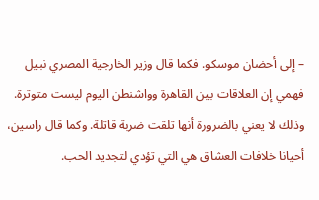– إلى أحضان موسكو. فكما قال وزير الخارجية المصري نبيل فهمي إن العلاقات بين القاهرة وواشنطن اليوم ليست متوترة. وذلك لا يعني بالضرورة أنها تلقت ضربة قاتلة. وكما قال راسين، أحيانا خلافات العشاق هي التي تؤدي لتجديد الحب.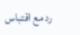رد مع اقتباس